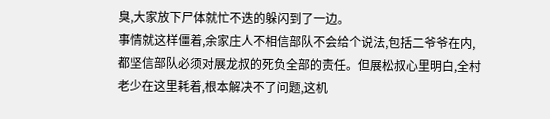臭,大家放下尸体就忙不迭的躲闪到了一边。
事情就这样僵着,余家庄人不相信部队不会给个说法,包括二爷爷在内,都坚信部队必须对展龙叔的死负全部的责任。但展松叔心里明白,全村老少在这里耗着,根本解决不了问题,这机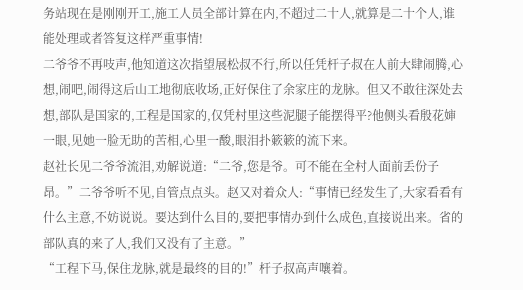务站现在是刚刚开工,施工人员全部计算在内,不超过二十人,就算是二十个人,谁能处理或者答复这样严重事情!
二爷爷不再吱声,他知道这次指望展松叔不行,所以任凭杆子叔在人前大肆闹腾,心想,闹吧,闹得这后山工地彻底收场,正好保住了余家庄的龙脉。但又不敢往深处去想,部队是国家的,工程是国家的,仅凭村里这些泥腿子能摆得平?他侧头看殷花婶一眼,见她一脸无助的苦相,心里一酸,眼泪扑簌簌的流下来。
赵社长见二爷爷流泪,劝解说道:“二爷,您是爷。可不能在全村人面前丢份子昂。”二爷爷听不见,自管点点头。赵又对着众人:“事情已经发生了,大家看看有什么主意,不妨说说。要达到什么目的,要把事情办到什么成色,直接说出来。省的部队真的来了人,我们又没有了主意。”
“工程下马,保住龙脉,就是最终的目的!”杆子叔高声嚷着。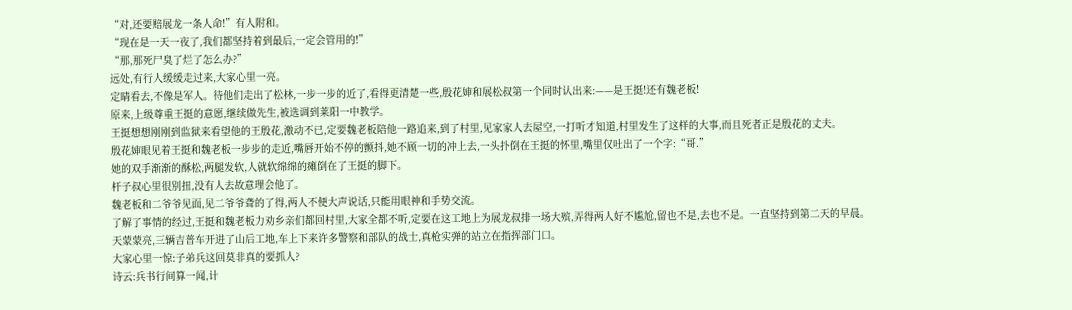“对,还要赔展龙一条人命!”有人附和。
“现在是一天一夜了,我们都坚持着到最后,一定会管用的!”
“那,那死尸臭了烂了怎么办?”
远处,有行人缓缓走过来,大家心里一亮。
定睛看去,不像是军人。待他们走出了松林,一步一步的近了,看得更清楚一些,殷花婶和展松叔第一个同时认出来:——是王挺!还有魏老板!
原来,上级尊重王挺的意愿,继续做先生,被选调到莱阳一中教学。
王挺想想刚刚到监狱来看望他的王殷花,激动不已,定要魏老板陪他一路追来,到了村里,见家家人去屋空,一打听才知道,村里发生了这样的大事,而且死者正是殷花的丈夫。
殷花婶眼见着王挺和魏老板一步步的走近,嘴唇开始不停的颤抖,她不顾一切的冲上去,一头扑倒在王挺的怀里,嘴里仅吐出了一个字:“哥.”
她的双手渐渐的酥松,两腿发软,人就软绵绵的瘫倒在了王挺的脚下。
杆子叔心里很别扭,没有人去故意理会他了。
魏老板和二爷爷见面,见二爷爷聋的了得,两人不便大声说话,只能用眼神和手势交流。
了解了事情的经过,王挺和魏老板力劝乡亲们都回村里,大家全都不听,定要在这工地上为展龙叔排一场大殡,弄得两人好不尴尬,留也不是,去也不是。一直坚持到第二天的早晨。
天蒙蒙亮,三辆吉普车开进了山后工地,车上下来许多警察和部队的战士,真枪实弹的站立在指挥部门口。
大家心里一惊:子弟兵这回莫非真的要抓人?
诗云:兵书行间算一闻,计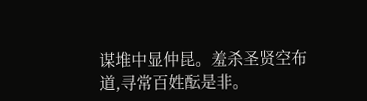谋堆中显仲昆。羞杀圣贤空布道,寻常百姓酝是非。